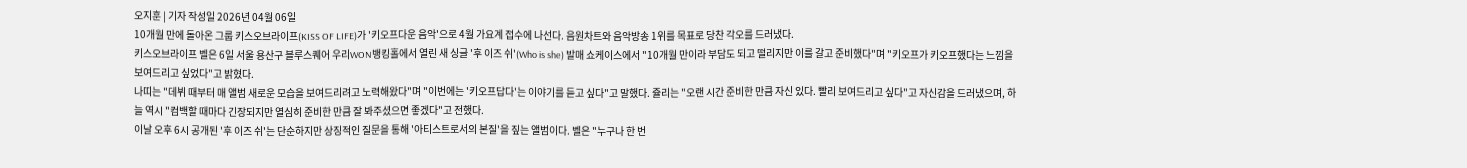오지훈 | 기자 작성일 2026년 04월 06일
10개월 만에 돌아온 그룹 키스오브라이프(KISS OF LIFE)가 '키오프다운 음악'으로 4월 가요계 접수에 나선다. 음원차트와 음악방송 1위를 목표로 당찬 각오를 드러냈다.
키스오브라이프 벨은 6일 서울 용산구 블루스퀘어 우리WON뱅킹홀에서 열린 새 싱글 '후 이즈 쉬'(Who is she) 발매 쇼케이스에서 "10개월 만이라 부담도 되고 떨리지만 이를 갈고 준비했다"며 "키오프가 키오프했다는 느낌을 보여드리고 싶었다"고 밝혔다.
나띠는 "데뷔 때부터 매 앨범 새로운 모습을 보여드리려고 노력해왔다"며 "이번에는 '키오프답다'는 이야기를 듣고 싶다"고 말했다. 쥴리는 "오랜 시간 준비한 만큼 자신 있다. 빨리 보여드리고 싶다"고 자신감을 드러냈으며, 하늘 역시 "컴백할 때마다 긴장되지만 열심히 준비한 만큼 잘 봐주셨으면 좋겠다"고 전했다.
이날 오후 6시 공개된 '후 이즈 쉬'는 단순하지만 상징적인 질문을 통해 '아티스트로서의 본질'을 짚는 앨범이다. 벨은 "누구나 한 번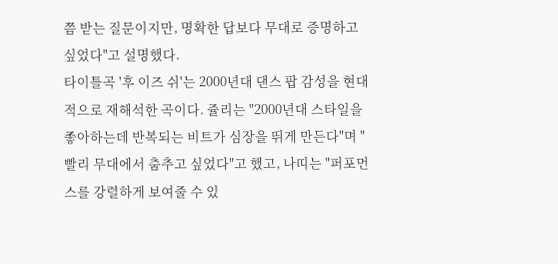쯤 받는 질문이지만, 명확한 답보다 무대로 증명하고 싶었다"고 설명했다.
타이틀곡 '후 이즈 쉬'는 2000년대 댄스 팝 감성을 현대적으로 재해석한 곡이다. 쥴리는 "2000년대 스타일을 좋아하는데 반복되는 비트가 심장을 뛰게 만든다"며 "빨리 무대에서 춤추고 싶었다"고 했고, 나띠는 "퍼포먼스를 강렬하게 보여줄 수 있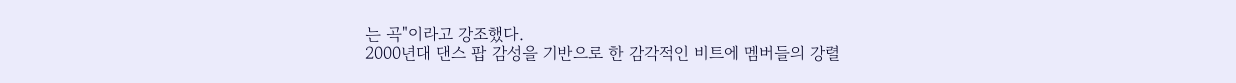는 곡"이라고 강조했다.
2000년대 댄스 팝 감성을 기반으로 한 감각적인 비트에 멤버들의 강렬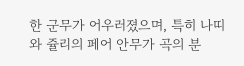한 군무가 어우러졌으며, 특히 나띠와 쥴리의 페어 안무가 곡의 분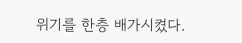위기를 한층 배가시켰다.